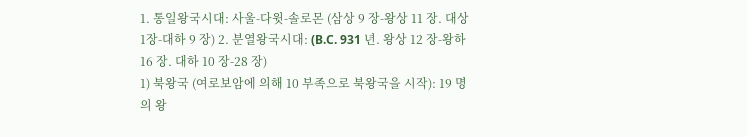1. 통일왕국시대: 사울-다윗-솔로몬 (삼상 9 장-왕상 11 장. 대상 1장-대하 9 장) 2. 분열왕국시대: (B.C. 931 년. 왕상 12 장-왕하 16 장. 대하 10 장-28 장)
1) 북왕국 (여로보암에 의해 10 부족으로 북왕국을 시작): 19 명의 왕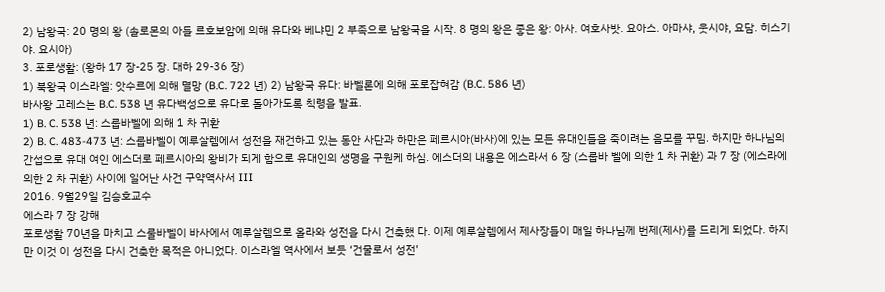2) 남왕국: 20 명의 왕 (솔로몬의 아들 르호보암에 의해 유다와 베냐민 2 부족으로 남왕국을 시작. 8 명의 왕은 좋은 왕: 아사. 여호사밧. 요아스. 아마샤, 웃시야, 요담. 히스기야. 요시아)
3. 포로생활: (왕하 17 장-25 장. 대하 29-36 장)
1) 북왕국 이스라엘: 앗수르에 의해 멸망 (B.C. 722 년) 2) 남왕국 유다: 바벨론에 의해 포로잡혀감 (B.C. 586 년)
바사왕 고레스는 B.C. 538 년 유다백성으로 유다로 돌아가도록 칙령을 발표.
1) B. C. 538 년: 스룹바벨에 의해 1 차 귀환
2) B. C. 483-473 년: 스룹바벨이 예루살렘에서 성전을 재건하고 있는 동안 사단과 하만은 페르시아(바사)에 있는 모든 유대인들을 죽이려는 음모를 꾸밈. 하지만 하나님의 간섭으로 유대 여인 에스더로 페르시아의 왕비가 되게 함으로 유대인의 생명을 구원케 하심. 에스더의 내용은 에스라서 6 장 (스룹바 벨에 의한 1 차 귀환) 과 7 장 (에스라에 의한 2 차 귀환) 사이에 일어난 사건 구약역사서 III
2016. 9월29일 김승호교수
에스라 7 장 강해
포로생활 70년을 마치고 스룰바벨이 바사에서 예루살렘으로 올라와 성전을 다시 건축했 다. 이제 예루살렘에서 제사장들이 매일 하나님께 번제(제사)를 드리게 되었다. 하지만 이것 이 성전을 다시 건축한 목적은 아니었다. 이스라엘 역사에서 보듯 ‘건물로서 성전’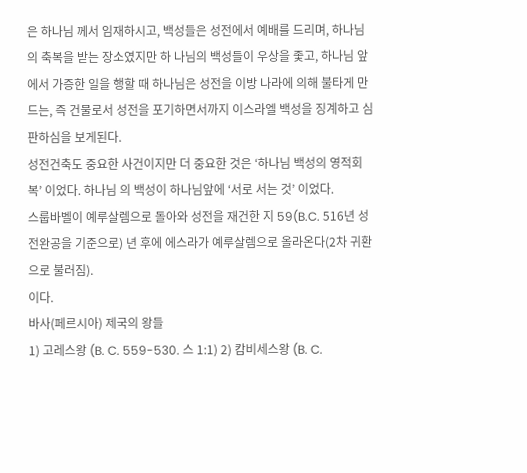은 하나님 께서 임재하시고, 백성들은 성전에서 예배를 드리며, 하나님의 축복을 받는 장소였지만 하 나님의 백성들이 우상을 좇고, 하나님 앞에서 가증한 일을 행할 때 하나님은 성전을 이방 나라에 의해 불타게 만드는, 즉 건물로서 성전을 포기하면서까지 이스라엘 백성을 징계하고 심판하심을 보게된다.
성전건축도 중요한 사건이지만 더 중요한 것은 ‘하나님 백성의 영적회복’ 이었다. 하나님 의 백성이 하나님앞에 ‘서로 서는 것’ 이었다.
스룹바벨이 예루살렘으로 돌아와 성전을 재건한 지 59(B.C. 516년 성전완공을 기준으로) 년 후에 에스라가 예루살렘으로 올라온다(2차 귀환으로 불러짐).
이다.
바사(페르시아) 제국의 왕들
1) 고레스왕 (B. C. 559-530. 스 1:1) 2) 캄비세스왕 (B. C.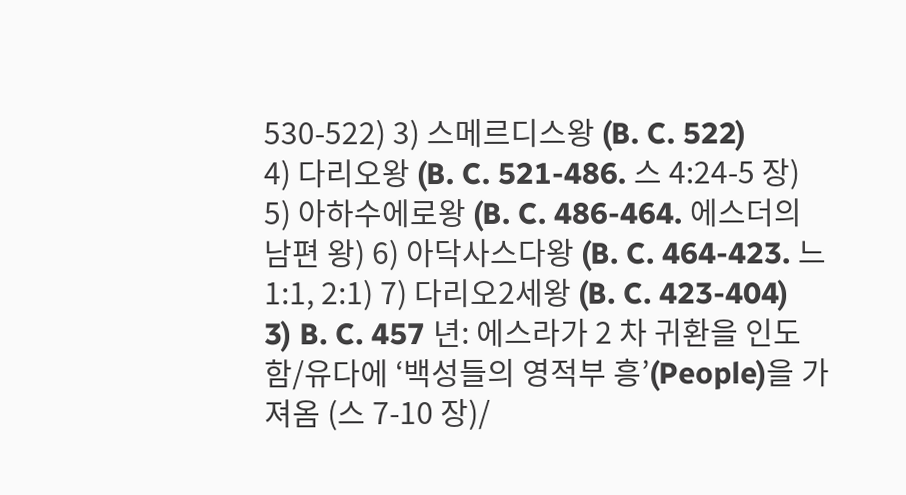530-522) 3) 스메르디스왕 (B. C. 522)
4) 다리오왕 (B. C. 521-486. 스 4:24-5 장)
5) 아하수에로왕 (B. C. 486-464. 에스더의 남편 왕) 6) 아닥사스다왕 (B. C. 464-423. 느 1:1, 2:1) 7) 다리오2세왕 (B. C. 423-404)
3) B. C. 457 년: 에스라가 2 차 귀환을 인도함/유다에 ‘백성들의 영적부 흥’(People)을 가져옴 (스 7-10 장)/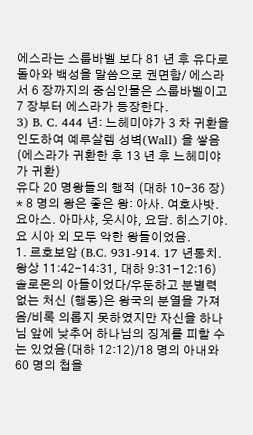에스라는 스룹바벨 보다 81 년 후 유다로 돌아와 백성을 말씀으로 권면함/ 에스라서 6 장까지의 중심인물은 스룹바벨이고 7 장부터 에스라가 등장한다.
3) B. C. 444 년: 느헤미야가 3 차 귀환을 인도하여 예루살렘 성벽(Wall) 을 쌓음 (에스라가 귀환한 후 13 년 후 느헤미야가 귀환)
유다 20 명왕들의 행적 (대하 10-36 장)
* 8 명의 왕은 좋은 왕: 아사. 여호사밧. 요아스. 아마샤, 웃시야, 요담. 히스기야. 요 시아 외 모두 악한 왕들이었음.
1. 르호보암 (B.C. 931-914. 17 년통치. 왕상 11:42-14:31, 대하 9:31-12:16)
솔로몬의 아들이었다/우둔하고 분별력 없는 처신 (행동)은 왕국의 분열을 가져옴/비록 의롭지 못하였지만 자신을 하나님 앞에 낮추어 하나님의 징계를 피할 수는 있었음(대하 12:12)/18 명의 아내와 60 명의 첩을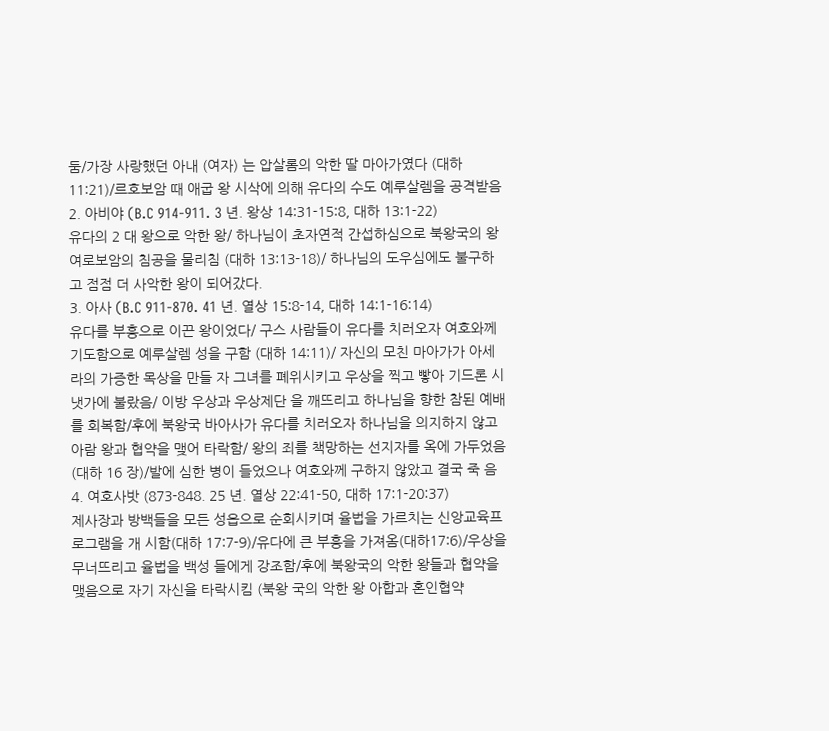둠/가장 사랑했던 아내 (여자) 는 압살롬의 악한 딸 마아가였다 (대하 11:21)/르호보암 때 애굽 왕 시삭에 의해 유다의 수도 예루살렘을 공격받음
2. 아비야 (B.C 914-911. 3 년. 왕상 14:31-15:8, 대하 13:1-22)
유다의 2 대 왕으로 악한 왕/ 하나님이 초자연적 간섭하심으로 북왕국의 왕 여로보암의 침공을 물리침 (대하 13:13-18)/ 하나님의 도우심에도 불구하고 점점 더 사악한 왕이 되어갔다.
3. 아사 (B.C 911-870. 41 년. 열상 15:8-14, 대하 14:1-16:14)
유다를 부흥으로 이끈 왕이었다/ 구스 사람들이 유다를 치러오자 여호와께 기도함으로 예루살렘 성을 구함 (대하 14:11)/ 자신의 모친 마아가가 아세라의 가증한 목상을 만들 자 그녀를 폐위시키고 우상을 찍고 빻아 기드론 시냇가에 불랐음/ 이방 우상과 우상제단 을 깨뜨리고 하나님을 향한 참된 예배를 회복함/후에 북왕국 바아사가 유다를 치러오자 하나님을 의지하지 않고 아람 왕과 협약을 맺어 타락함/ 왕의 죄를 책망하는 선지자를 옥에 가두었음(대하 16 장)/발에 심한 병이 들었으나 여호와께 구하지 않았고 결국 죽 음
4. 여호사밧 (873-848. 25 년. 열상 22:41-50, 대하 17:1-20:37)
제사장과 방백들을 모든 성읍으로 순회시키며 율법을 가르치는 신앙교육프로그램을 개 시함(대하 17:7-9)/유다에 큰 부흥을 가져옴(대하17:6)/우상을 무너뜨리고 율법을 백성 들에게 강조함/후에 북왕국의 악한 왕들과 협약을 맺음으로 자기 자신을 타락시킴 (북왕 국의 악한 왕 아합과 혼인협약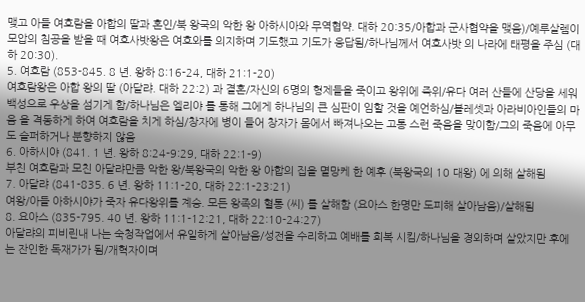맺고 아들 여호람을 아합의 딸과 혼인/북 왕국의 악한 왕 아하시아와 무역협약. 대하 20:35/아합과 군사협약을 맺음)/예루살렘이 모압의 침공을 받을 때 여호사밧왕은 여호와를 의지하며 기도했고 기도가 응답됨/하나님께서 여호사밧 의 나라에 태평을 주심 (대하 20:30).
5. 여호람 (853-845. 8 년. 왕하 8:16-24, 대하 21:1-20)
여호람왕은 아합 왕의 딸 (아달랴. 대하 22:2) 과 결혼/자신의 6명의 형제들을 죽이고 왕위에 즉위/유다 여러 산들에 산당을 세워 백성으로 우상을 섬기게 함/하나님은 엘리야 를 통해 그에게 하나님의 큰 심판이 임할 것을 예언하심/블레셋과 아라비아인들의 마음 을 격동하게 하여 여호람을 치게 하심/창자에 병이 들어 창자가 몸에서 빠져나오는 고통 스런 죽음을 맞이함/그의 죽음에 아무도 슬퍼하거나 분향하지 않음
6. 아하시야 (841. 1 년. 왕하 8:24-9:29, 대하 22:1-9)
부친 여호람과 모친 아달랴만큼 악한 왕/북왕국의 악한 왕 아합의 집을 멸망케 한 예후 (북왕국의 10 대왕) 에 의해 살해됨
7. 아달랴 (841-835. 6 년. 왕하 11:1-20, 대하 22:1-23:21)
여왕/아들 아하시야가 죽자 유다왕위를 계승. 모든 왕족의 혈통 (씨) 를 살해함 (요아스 한명만 도피해 살아남음)/살해됨
8. 요아스 (835-795. 40 년. 왕하 11:1-12:21, 대하 22:10-24:27)
아달랴의 피비린내 나는 숙청작업에서 유일하게 살아남음/성전을 수리하고 예배를 회복 시킴/하나님을 경외하며 살았지만 후에는 잔인한 독재가가 됨/개혁자이며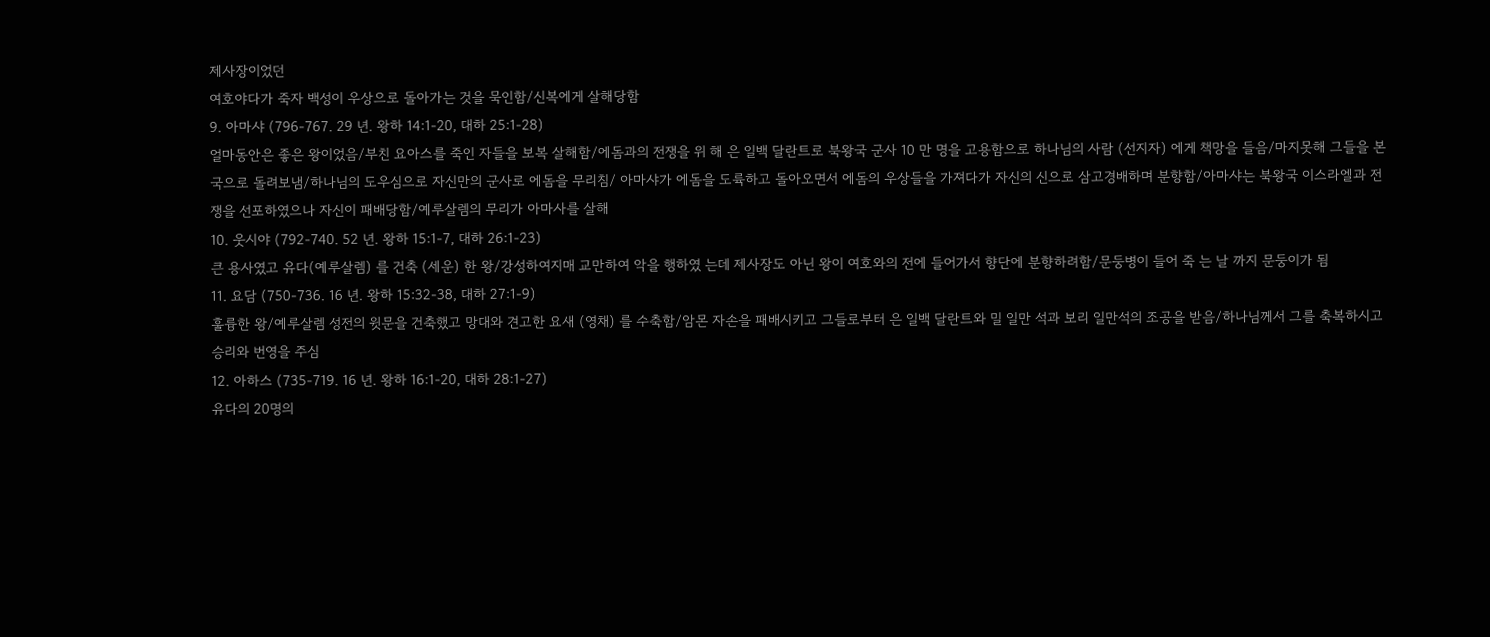제사장이었던
여호야다가 죽자 백성이 우상으로 돌아가는 것을 묵인함/신복에게 살해당함
9. 아마샤 (796-767. 29 년. 왕하 14:1-20, 대하 25:1-28)
얼마동안은 좋은 왕이었음/부친 요아스를 죽인 자들을 보복 살해함/에돔과의 전쟁을 위 해 은 일백 달란트로 북왕국 군사 10 만 명을 고용함으로 하나님의 사람 (선지자) 에게 책망을 들음/마지못해 그들을 본국으로 돌려보냄/하나님의 도우심으로 자신만의 군사로 에돔을 무리침/ 아마샤가 에돔을 도륙하고 돌아오면서 에돔의 우상들을 가져다가 자신의 신으로 삼고경배하며 분향함/아마샤는 북왕국 이스라엘과 전쟁을 선포하였으나 자신이 패배당함/예루살렘의 무리가 아마사를 살해
10. 웃시야 (792-740. 52 년. 왕하 15:1-7, 대하 26:1-23)
큰 용사였고 유다(예루살렘) 를 건축 (세운) 한 왕/강성하여지매 교만하여 악을 행하였 는데 제사장도 아닌 왕이 여호와의 전에 들어가서 향단에 분향하려함/문둥병이 들어 죽 는 날 까지 문둥이가 됨
11. 요담 (750-736. 16 년. 왕하 15:32-38, 대하 27:1-9)
훌륭한 왕/예루살렘 성전의 윗문을 건축했고 망대와 견고한 요새 (영채) 를 수축함/암몬 자손을 패배시키고 그들로부터 은 일백 달란트와 밀 일만 석과 보리 일만석의 조공을 받음/하나님께서 그를 축복하시고 승리와 번영을 주심
12. 아하스 (735-719. 16 년. 왕하 16:1-20, 대하 28:1-27)
유다의 20명의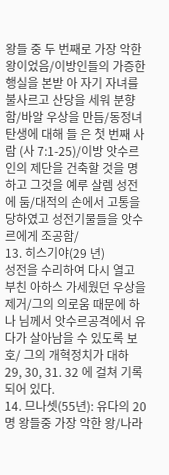왕들 중 두 번째로 가장 악한 왕이었음/이방인들의 가증한 행실을 본받 아 자기 자녀를 불사르고 산당을 세워 분향함/바알 우상을 만듬/동정녀 탄생에 대해 들 은 첫 번째 사람 (사 7:1-25)/이방 앗수르인의 제단을 건축할 것을 명하고 그것을 예루 살렘 성전에 둠/대적의 손에서 고통을 당하였고 성전기물들을 앗수르에게 조공함/
13. 히스기야(29 년)
성전을 수리하여 다시 열고 부친 아하스 가세웠던 우상을 제거/그의 의로움 때문에 하나 님께서 앗수르공격에서 유다가 살아남을 수 있도록 보호/ 그의 개혁정치가 대하 29, 30, 31. 32 에 걸쳐 기록되어 있다.
14. 므나셋(55년): 유다의 20명 왕들중 가장 악한 왕/나라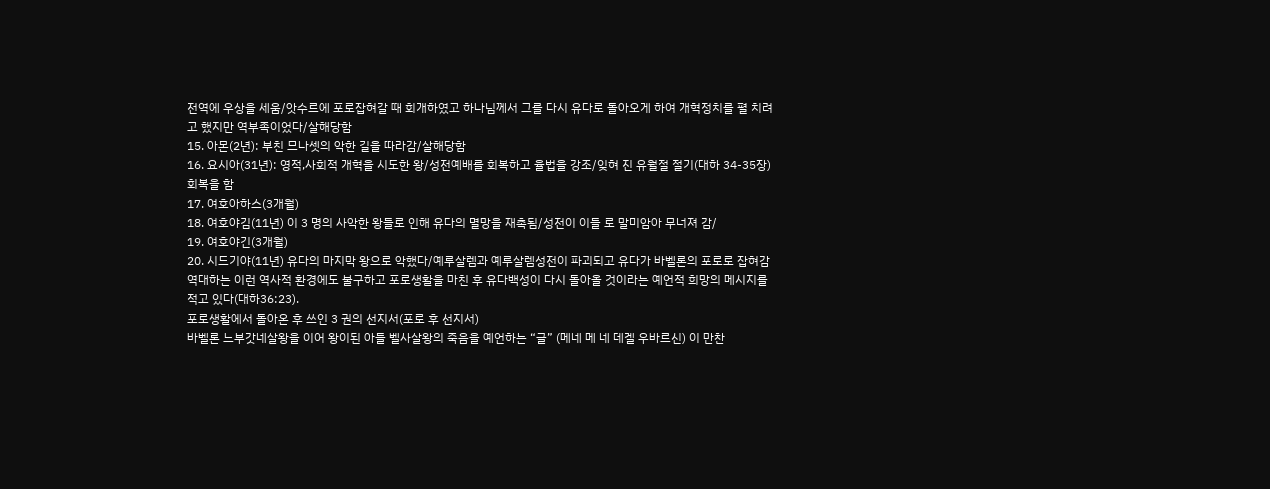전역에 우상을 세움/앗수르에 포로잡혀갈 때 회개하였고 하나님께서 그를 다시 유다로 돌아오게 하여 개혁정치를 펼 치려고 했지만 역부족이었다/살해당함
15. 아몬(2년): 부친 므나셋의 악한 길을 따라감/살해당함
16. 요시아(31년): 영적,사회적 개혁을 시도한 왕/성전예배를 회복하고 율법을 강조/잊혀 진 유월절 절기(대하 34-35장) 회복을 함
17. 여호아하스(3개월)
18. 여호야김(11년) 이 3 명의 사악한 왕들로 인해 유다의 멸망을 재촉됨/성전이 이들 로 말미암아 무너져 감/
19. 여호야긴(3개월)
20. 시드기야(11년) 유다의 마지막 왕으로 악했다/예루살렘과 예루살렘성전이 파괴되고 유다가 바벨론의 포로로 잡혀감
역대하는 이런 역사적 환경에도 불구하고 포로생활을 마친 후 유다백성이 다시 돌아올 것이라는 예언적 희망의 메시지를 적고 있다(대하36:23).
포로생활에서 돌아온 후 쓰인 3 권의 선지서(포로 후 선지서)
바벨론 느부갓네살왕을 이어 왕이된 아들 벨사살왕의 죽음을 예언하는 “글” (메네 메 네 데겔 우바르신) 이 만찬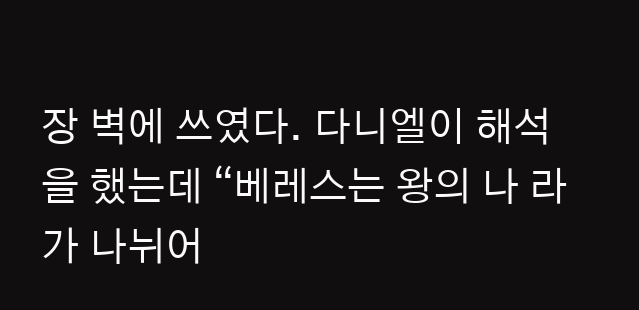장 벽에 쓰였다. 다니엘이 해석을 했는데 “베레스는 왕의 나 라가 나뉘어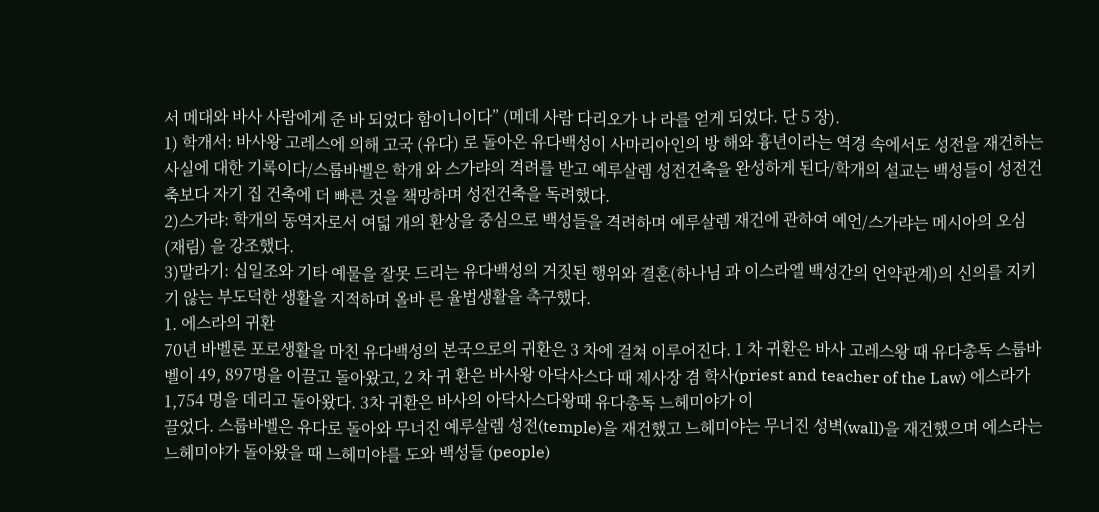서 메대와 바사 사람에게 준 바 되었다 함이니이다” (메데 사람 다리오가 나 라를 얻게 되었다. 단 5 장).
1) 학개서: 바사왕 고레스에 의해 고국 (유다) 로 돌아온 유다백성이 사마리아인의 방 해와 흉년이라는 역경 속에서도 성전을 재건하는 사실에 대한 기록이다/스룹바벨은 학개 와 스가랴의 격려를 받고 예루살렘 성전건축을 완성하게 된다/학개의 설교는 백성들이 성전건축보다 자기 집 건축에 더 빠른 것을 책망하며 성전건축을 독려했다.
2)스가랴: 학개의 동역자로서 여덟 개의 환상을 중심으로 백성들을 격려하며 예루살렘 재건에 관하여 예언/스가랴는 메시아의 오심 (재림) 을 강조했다.
3)말라기: 십일조와 기타 예물을 잘못 드리는 유다백성의 거짓된 행위와 결혼(하나님 과 이스라엘 백성간의 언약관계)의 신의를 지키기 않는 부도덕한 생활을 지적하며 올바 른 율법생활을 촉구했다.
1. 에스라의 귀환
70년 바벨론 포로생활을 마친 유다백성의 본국으로의 귀환은 3 차에 걸쳐 이루어진다. 1 차 귀환은 바사 고레스왕 때 유다총독 스룹바벨이 49, 897명을 이끌고 돌아왔고, 2 차 귀 환은 바사왕 아닥사스다 때 제사장 겸 학사(priest and teacher of the Law) 에스라가 1,754 명을 데리고 돌아왔다. 3차 귀환은 바사의 아닥사스다왕때 유다총독 느헤미야가 이
끌었다. 스룹바벨은 유다로 돌아와 무너진 예루살렘 성전(temple)을 재건했고 느헤미야는 무너진 성벽(wall)을 재건했으며 에스라는 느헤미야가 돌아왔을 때 느헤미야를 도와 백성들 (people)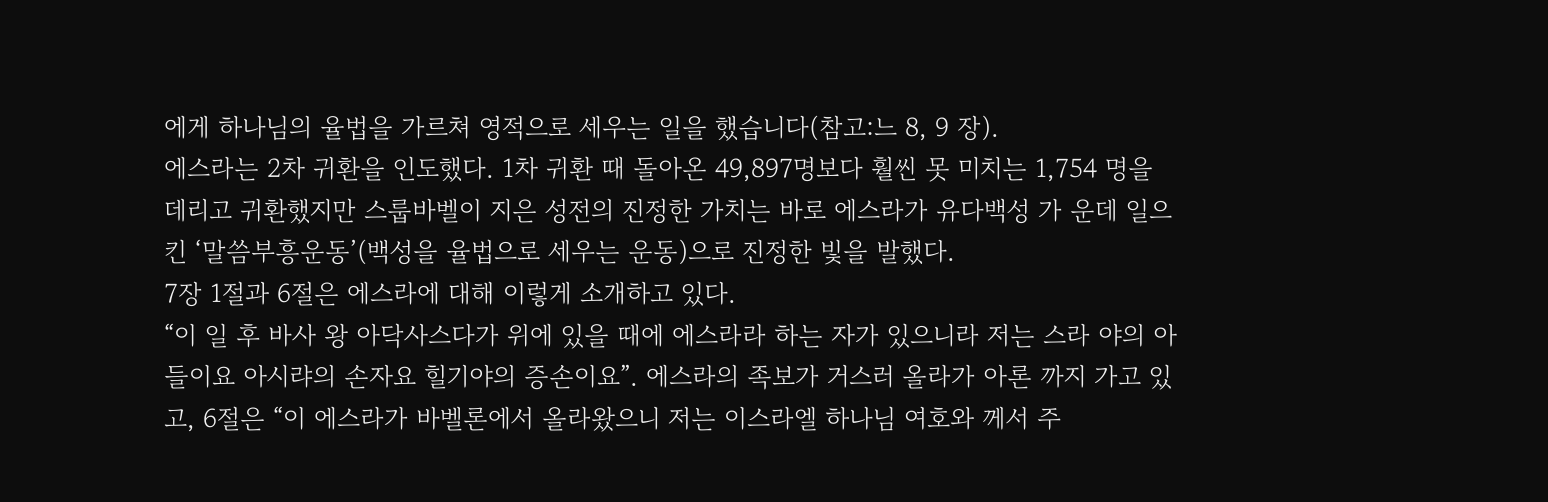에게 하나님의 율법을 가르쳐 영적으로 세우는 일을 했습니다(참고:느 8, 9 장).
에스라는 2차 귀환을 인도했다. 1차 귀환 때 돌아온 49,897명보다 훨씬 못 미치는 1,754 명을 데리고 귀환했지만 스룹바벨이 지은 성전의 진정한 가치는 바로 에스라가 유다백성 가 운데 일으킨 ‘말씀부흥운동’(백성을 율법으로 세우는 운동)으로 진정한 빛을 발했다.
7장 1절과 6절은 에스라에 대해 이렇게 소개하고 있다.
“이 일 후 바사 왕 아닥사스다가 위에 있을 때에 에스라라 하는 자가 있으니라 저는 스라 야의 아들이요 아시랴의 손자요 힐기야의 증손이요”. 에스라의 족보가 거스러 올라가 아론 까지 가고 있고, 6절은 “이 에스라가 바벨론에서 올라왔으니 저는 이스라엘 하나님 여호와 께서 주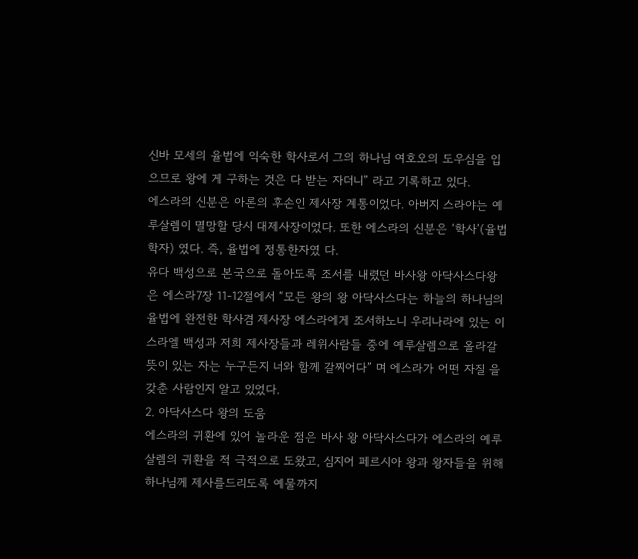신바 모세의 율법에 익숙한 학사로서 그의 하나님 여호오의 도우심을 입으므로 왕에 게 구하는 것은 다 받는 자더니” 라고 기록하고 있다.
에스라의 신분은 아론의 후손인 제사장 계통이었다. 아버지 스라야는 예루살렘이 멸망할 당시 대제사장이었다. 또한 에스라의 신분은 ‘학사’(율법학자) 였다. 즉, 율법에 정통한자였 다.
유다 백성으로 본국으로 돌아도록 조서를 내렸던 바사왕 아닥사스다왕은 에스라7장 11-12절에서 “모든 왕의 왕 아닥사스다는 하늘의 하나님의 율법에 완전한 학사겸 제사장 에스라에게 조서하노니 우리나라에 있는 이스라엘 백성과 저희 제사장들과 레위사람들 중에 예루살렘으로 올라갈 뜻이 있는 자는 누구든지 너와 함께 갈찌어다” 며 에스라가 어떤 자질 을 갖춘 사람인지 알고 있었다.
2. 아닥사스다 왕의 도움
에스라의 귀환에 있어 놀라운 점은 바사 왕 아닥사스다가 에스라의 예루살렘의 귀환을 적 극적으로 도왔고, 심지어 페르시아 왕과 왕자들을 위해 하나님께 제사를드리도록 예물까지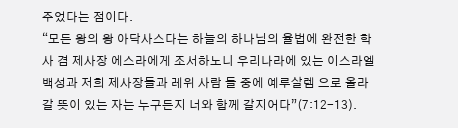주었다는 점이다.
“모든 왕의 왕 아닥사스다는 하늘의 하나님의 율법에 완전한 학사 겸 제사장 에스라에게 조서하노니 우리나라에 있는 이스라엘 백성과 저희 제사장들과 레위 사람 들 중에 예루살렘 으로 올라 갈 뜻이 있는 자는 누구든지 너와 함께 갈지어다”(7:12-13).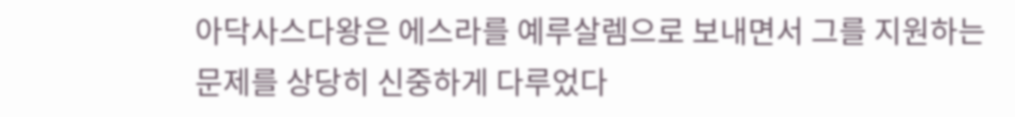아닥사스다왕은 에스라를 예루살렘으로 보내면서 그를 지원하는 문제를 상당히 신중하게 다루었다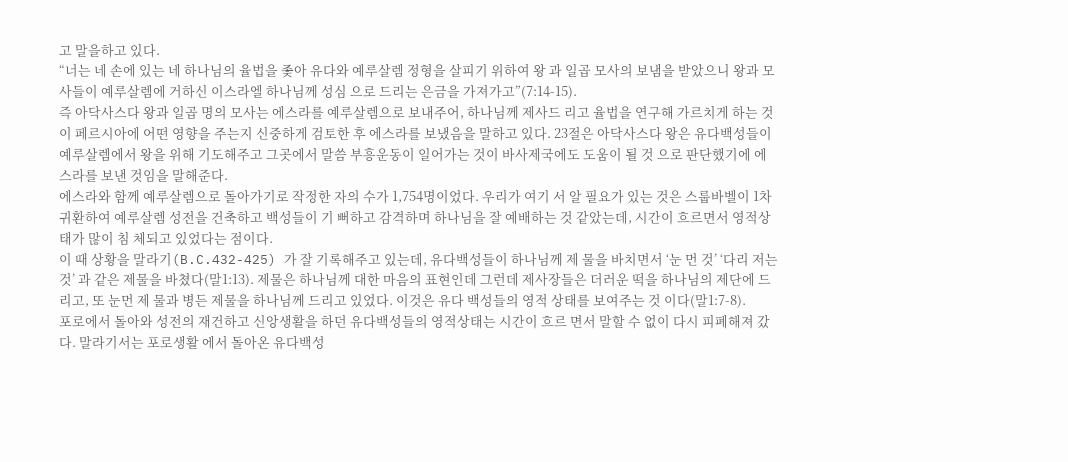고 말을하고 있다.
“너는 네 손에 있는 네 하나님의 율법을 좇아 유다와 예루살렘 정형을 살피기 위하여 왕 과 일곱 모사의 보냄을 받았으니 왕과 모사들이 예루살렘에 거하신 이스라엘 하나님께 성심 으로 드리는 은금을 가져가고”(7:14-15).
즉 아닥사스다 왕과 일곱 명의 모사는 에스라를 예루살렘으로 보내주어, 하나님께 제사드 리고 율법을 연구해 가르치게 하는 것이 페르시아에 어떤 영향을 주는지 신중하게 검토한 후 에스라를 보냈음을 말하고 있다. 23절은 아닥사스다 왕은 유다백성들이 예루살렘에서 왕을 위해 기도해주고 그곳에서 말씀 부흥운동이 일어가는 것이 바사제국에도 도움이 될 것 으로 판단했기에 에스라를 보낸 것임을 말해준다.
에스라와 함께 예루살렘으로 돌아가기로 작정한 자의 수가 1,754명이었다. 우리가 여기 서 알 필요가 있는 것은 스룹바벨이 1차 귀환하여 예루살렘 성전을 건축하고 백성들이 기 뻐하고 감격하며 하나님을 잘 예배하는 것 같았는데, 시간이 흐르면서 영적상태가 많이 침 체되고 있었다는 점이다.
이 때 상황을 말라기(B.C.432-425) 가 잘 기록해주고 있는데, 유다백성들이 하나님께 제 물을 바치면서 ‘눈 먼 것’ ‘다리 저는 것’ 과 같은 제물을 바쳤다(말1:13). 제물은 하나님께 대한 마음의 표현인데 그런데 제사장들은 더러운 떡을 하나님의 제단에 드리고, 또 눈먼 제 물과 병든 제물을 하나님께 드리고 있었다. 이것은 유다 백성들의 영적 상태를 보여주는 것 이다(말1:7-8).
포로에서 돌아와 성전의 재건하고 신앙생활을 하던 유다백성들의 영적상태는 시간이 흐르 면서 말할 수 없이 다시 피폐해져 갔다. 말라기서는 포로생활 에서 돌아온 유다백성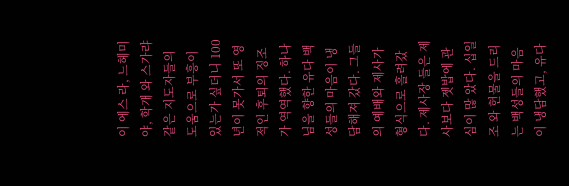이 에스 라, 느헤미야, 학개 와 스가랴 같은 지도자들의 도움으로 부흥이 있는가 싶더니 100 년이 못가서 또 영적인 후퇴의 징조가 역역했다. 하나님을 향한 유다 백성들의 마음이 냉담해져 갔다. 그들의 예배와 제사가 형식으로 흘려갔다. 제사장 들은 제사보다 젯밥에 관심이 많 았다. 십일조 와 헌물을 드리는 백성들의 마음이 냉담했고, 유다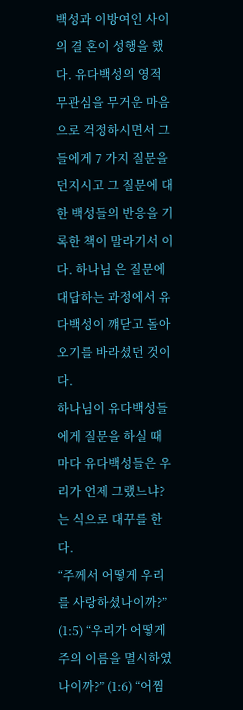백성과 이방여인 사이의 결 혼이 성행을 했다. 유다백성의 영적 무관심을 무거운 마음으로 걱정하시면서 그들에게 7 가지 질문을 던지시고 그 질문에 대한 백성들의 반응을 기록한 책이 말라기서 이다. 하나님 은 질문에 대답하는 과정에서 유다백성이 꺠닫고 돌아오기를 바라셨던 것이다.
하나님이 유다백성들에게 질문을 하실 때 마다 유다백성들은 우리가 언제 그랬느냐?
는 식으로 대꾸를 한다.
“주께서 어떻게 우리를 사랑하셨나이까?” (1:5) “우리가 어떻게 주의 이름을 멸시하였나이까?” (1:6) “어찜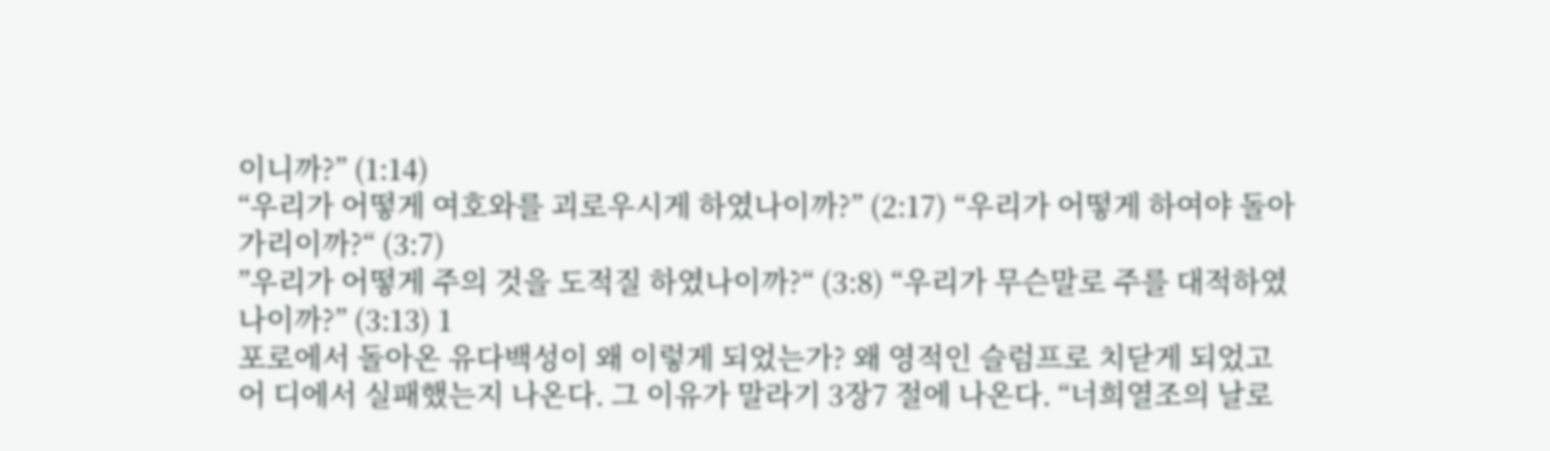이니까?” (1:14)
“우리가 어떻게 여호와를 괴로우시게 하였나이까?” (2:17) “우리가 어떻게 하여야 돌아 가리이까?“ (3:7)
”우리가 어떻게 주의 것을 도적질 하였나이까?“ (3:8) “우리가 무슨말로 주를 대적하였나이까?” (3:13) 1
포로에서 돌아온 유다백성이 왜 이렇게 되었는가? 왜 영적인 슬럼프로 치닫게 되었고 어 디에서 실패했는지 나온다. 그 이유가 말라기 3장7 절에 나온다. “너희열조의 날로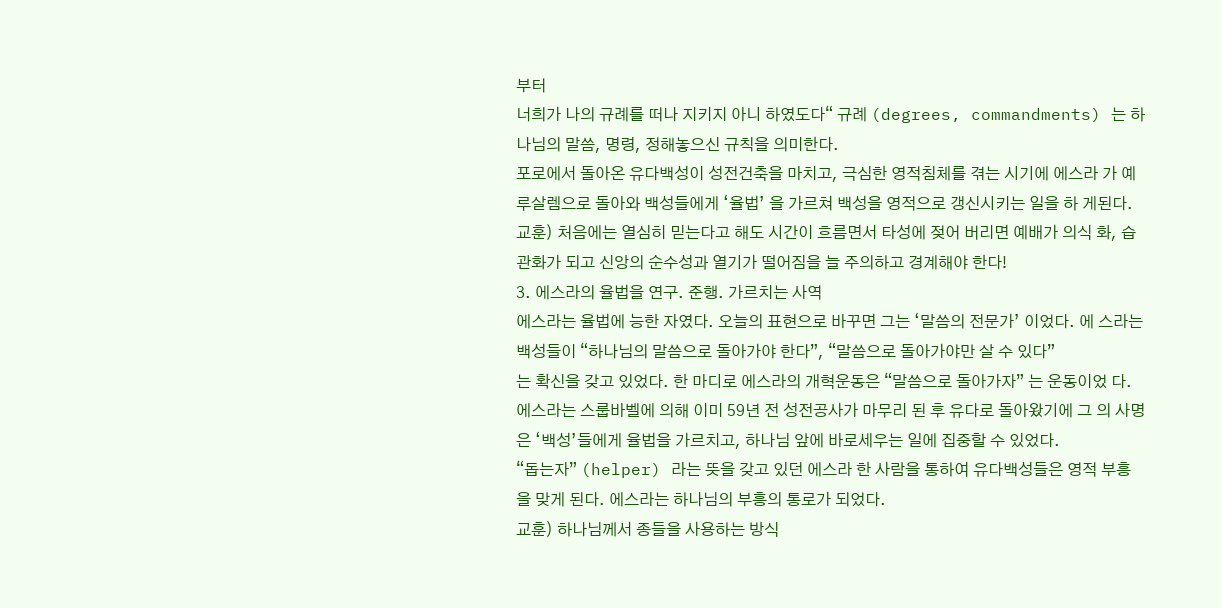부터
너희가 나의 규례를 떠나 지키지 아니 하였도다“ 규례 (degrees, commandments) 는 하 나님의 말씀, 명령, 정해놓으신 규칙을 의미한다.
포로에서 돌아온 유다백성이 성전건축을 마치고, 극심한 영적침체를 겪는 시기에 에스라 가 예루살렘으로 돌아와 백성들에게 ‘율법’ 을 가르쳐 백성을 영적으로 갱신시키는 일을 하 게된다.
교훈) 처음에는 열심히 믿는다고 해도 시간이 흐름면서 타성에 젖어 버리면 예배가 의식 화, 습관화가 되고 신앙의 순수성과 열기가 떨어짐을 늘 주의하고 경계해야 한다!
3. 에스라의 율법을 연구. 준행. 가르치는 사역
에스라는 율법에 능한 자였다. 오늘의 표현으로 바꾸면 그는 ‘말씀의 전문가’ 이었다. 에 스라는 백성들이 “하나님의 말씀으로 돌아가야 한다”, “말씀으로 돌아가야만 살 수 있다”
는 확신을 갖고 있었다. 한 마디로 에스라의 개혁운동은 “말씀으로 돌아가자” 는 운동이었 다.
에스라는 스룹바벨에 의해 이미 59년 전 성전공사가 마무리 된 후 유다로 돌아왔기에 그 의 사명은 ‘백성’들에게 율법을 가르치고, 하나님 앞에 바로세우는 일에 집중할 수 있었다.
“돕는자” (helper) 라는 뜻을 갖고 있던 에스라 한 사람을 통하여 유다백성들은 영적 부흥 을 맞게 된다. 에스라는 하나님의 부흥의 통로가 되었다.
교훈) 하나님께서 종들을 사용하는 방식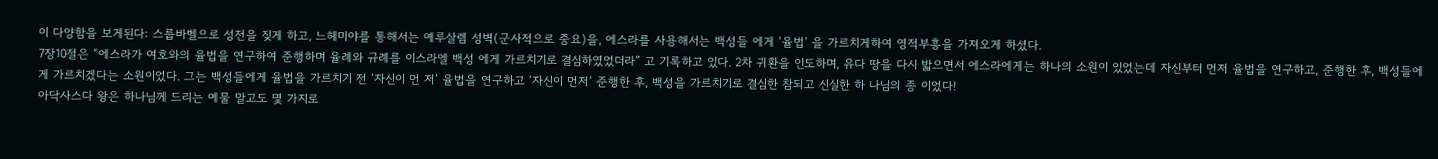이 다양함을 보게된다: 스룹바벨으로 성전을 짖게 하고, 느헤미야를 통해서는 예루살렘 성벽(군사적으로 중요)을, 에스라를 사용해서는 백성들 에게 ‘율법’ 을 가르치게하여 영적부흥을 가져오게 하셨다.
7장10절은 “에스라가 여호와의 율법을 연구하여 준행하며 율례와 규례를 이스라엘 백성 에게 가르치기로 결심하였었더라” 고 기록하고 있다. 2차 귀환을 인도하며, 유다 땅을 다시 밟으면서 에스라에게는 하나의 소원이 있었는데 자신부터 먼저 율법을 연구하고, 준행한 후, 백성들에게 가르치겠다는 소원이었다. 그는 백성들에게 율법을 가르치기 전 ‘자신이 먼 저’ 율법을 연구하고 ‘자신이 먼저’ 준행한 후, 백성을 가르치기로 결심한 참되고 신실한 하 나님의 종 이었다!
아닥사스다 왕은 하나님께 드리는 예물 말고도 몇 가지로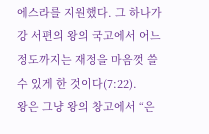에스라를 지원했다. 그 하나가 강 서편의 왕의 국고에서 어느 정도까지는 재정을 마음껏 쓸수 있게 한 것이다(7:22).
왕은 그냥 왕의 창고에서 “은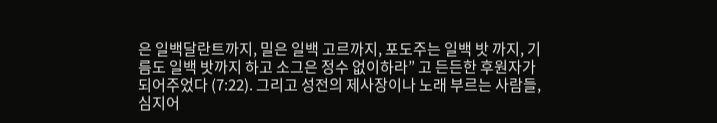은 일백달란트까지, 밀은 일백 고르까지, 포도주는 일백 밧 까지, 기름도 일백 밧까지 하고 소그은 정수 없이하라” 고 든든한 후원자가 되어주었다 (7:22). 그리고 성전의 제사장이나 노래 부르는 사람들, 심지어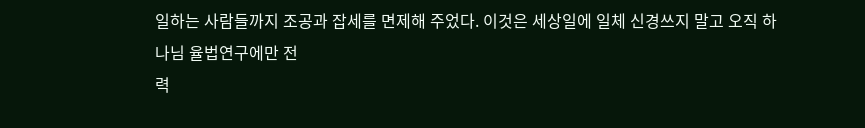일하는 사람들까지 조공과 잡세를 면제해 주었다. 이것은 세상일에 일체 신경쓰지 말고 오직 하나님 율법연구에만 전
력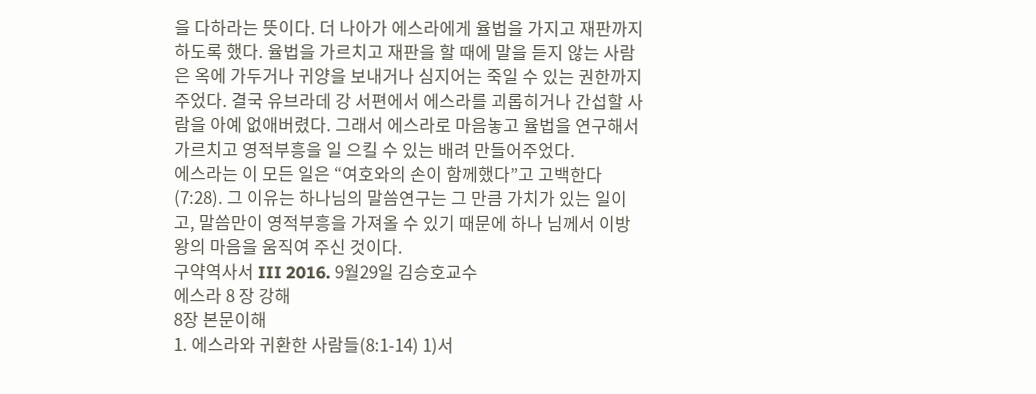을 다하라는 뜻이다. 더 나아가 에스라에게 율법을 가지고 재판까지 하도록 했다. 율법을 가르치고 재판을 할 때에 말을 듣지 않는 사람은 옥에 가두거나 귀양을 보내거나 심지어는 죽일 수 있는 권한까지 주었다. 결국 유브라데 강 서편에서 에스라를 괴롭히거나 간섭할 사 람을 아예 없애버렸다. 그래서 에스라로 마음놓고 율법을 연구해서 가르치고 영적부흥을 일 으킬 수 있는 배려 만들어주었다.
에스라는 이 모든 일은 “여호와의 손이 함께했다”고 고백한다(7:28). 그 이유는 하나님의 말씀연구는 그 만큼 가치가 있는 일이고, 말씀만이 영적부흥을 가져올 수 있기 때문에 하나 님께서 이방 왕의 마음을 움직여 주신 것이다.
구약역사서 III 2016. 9월29일 김승호교수
에스라 8 장 강해
8장 본문이해
1. 에스라와 귀환한 사람들(8:1-14) 1)서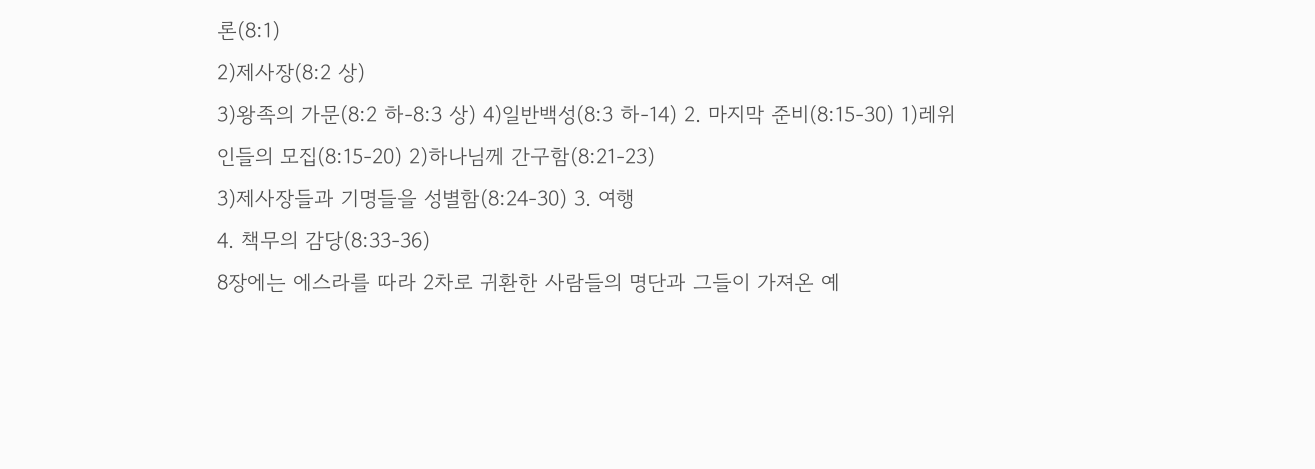론(8:1)
2)제사장(8:2 상)
3)왕족의 가문(8:2 하-8:3 상) 4)일반백성(8:3 하-14) 2. 마지막 준비(8:15-30) 1)레위인들의 모집(8:15-20) 2)하나님께 간구함(8:21-23)
3)제사장들과 기명들을 성별함(8:24-30) 3. 여행
4. 책무의 감당(8:33-36)
8장에는 에스라를 따라 2차로 귀환한 사람들의 명단과 그들이 가져온 예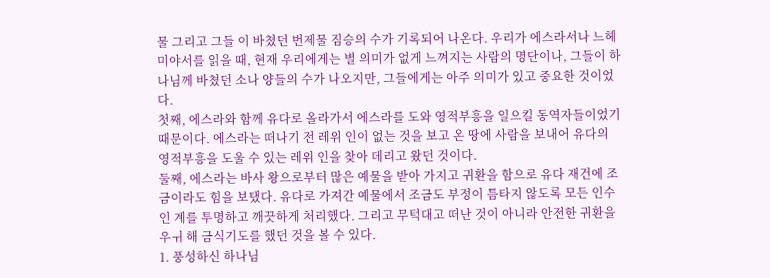물 그리고 그들 이 바쳤던 번제물 짐승의 수가 기록되어 나온다. 우리가 에스라서나 느헤미야서를 읽을 때, 현재 우리에게는 별 의미가 없게 느껴지는 사람의 명단이나, 그들이 하나님께 바쳤던 소나 양들의 수가 나오지만, 그들에게는 아주 의미가 있고 중요한 것이었다.
첫째, 에스라와 함께 유다로 올라가서 에스라를 도와 영적부흥을 일으킬 동역자들이었기 때문이다. 에스라는 떠나기 전 레위 인이 없는 것을 보고 온 땅에 사람을 보내어 유다의 영적부흥을 도울 수 있는 레위 인을 찾아 데리고 왔던 것이다.
둘째, 에스라는 바사 왕으로부터 많은 예물을 받아 가지고 귀환을 함으로 유다 재건에 조 금이라도 힘을 보탰다. 유다로 가져간 예물에서 조금도 부정이 틈타지 않도록 모든 인수인 계를 투명하고 깨끗하게 처리했다. 그리고 무턱대고 떠난 것이 아니라 안전한 귀환을 우ㅟ 해 금식기도를 했던 것을 볼 수 있다.
1. 풍성하신 하나님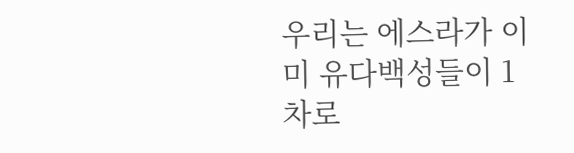우리는 에스라가 이미 유다백성들이 1차로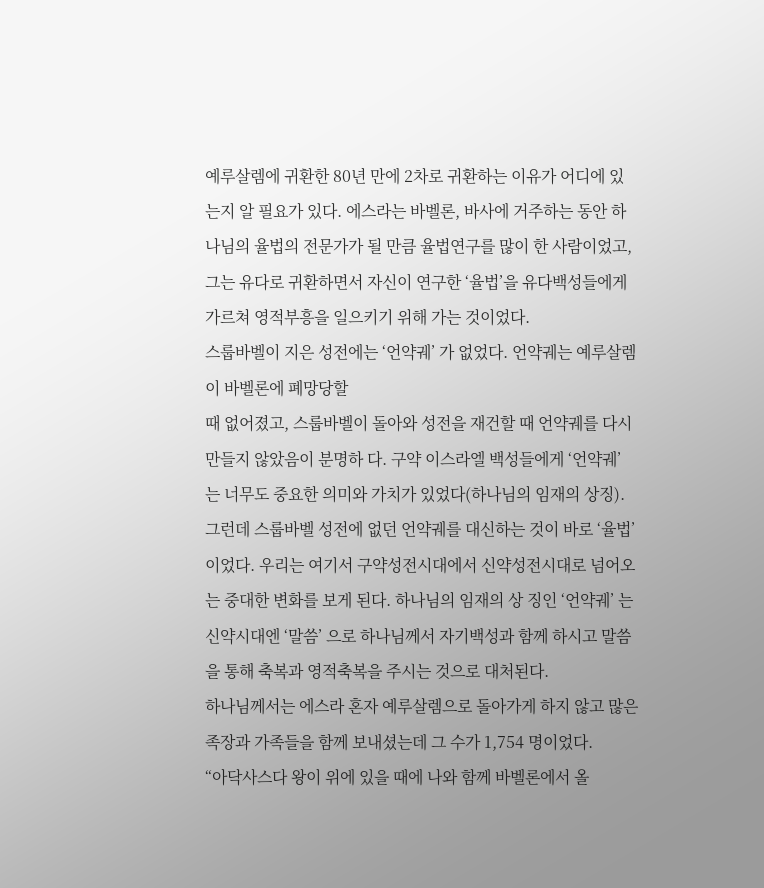예루살렘에 귀환한 80년 만에 2차로 귀환하는 이유가 어디에 있는지 알 필요가 있다. 에스라는 바벨론, 바사에 거주하는 동안 하나님의 율법의 전문가가 될 만큼 율법연구를 많이 한 사람이었고, 그는 유다로 귀환하면서 자신이 연구한 ‘율법’을 유다백성들에게 가르쳐 영적부흥을 일으키기 위해 가는 것이었다.
스룹바벨이 지은 성전에는 ‘언약궤’ 가 없었다. 언약궤는 예루살렘이 바벨론에 폐망당할
때 없어졌고, 스룹바벨이 돌아와 성전을 재건할 때 언약궤를 다시 만들지 않았음이 분명하 다. 구약 이스라엘 백성들에게 ‘언약궤’ 는 너무도 중요한 의미와 가치가 있었다(하나님의 임재의 상징).
그런데 스룹바벨 성전에 없던 언약궤를 대신하는 것이 바로 ‘율법’ 이었다. 우리는 여기서 구약성전시대에서 신약성전시대로 넘어오는 중대한 변화를 보게 된다. 하나님의 임재의 상 징인 ‘언약궤’ 는 신약시대엔 ‘말씀’ 으로 하나님께서 자기백성과 함께 하시고 말씀을 통해 축복과 영적축복을 주시는 것으로 대처된다.
하나님께서는 에스라 혼자 예루살렘으로 돌아가게 하지 않고 많은 족장과 가족들을 함께 보내셨는데 그 수가 1,754 명이었다.
“아닥사스다 왕이 위에 있을 때에 나와 함께 바벨론에서 올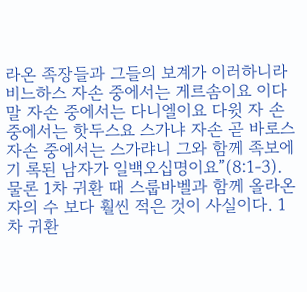라온 족장들과 그들의 보계가 이러하니라 비느하스 자손 중에서는 게르솜이요 이다말 자손 중에서는 다니엘이요 다윗 자 손 중에서는 핫두스요 스가냐 자손 곧 바로스 자손 중에서는 스가랴니 그와 함께 족보에 기 록된 남자가 일백오십명이요”(8:1-3).
물론 1차 귀환 때 스룹바벨과 함께 올라온 자의 수 보다 훨씬 적은 것이 사실이다. 1차 귀환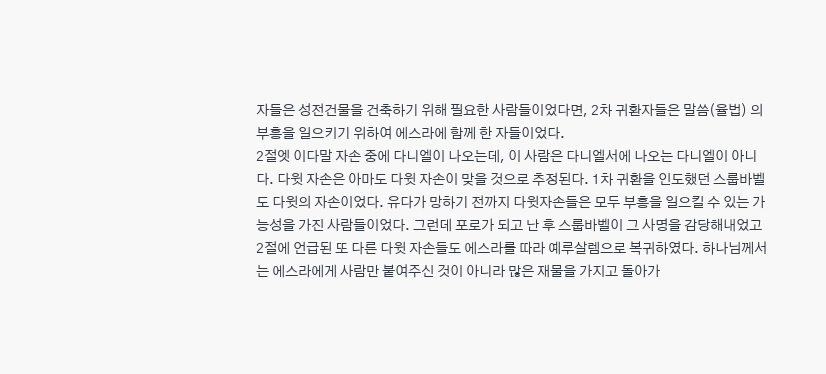자들은 성전건물을 건축하기 위해 필요한 사람들이었다면, 2차 귀환자들은 말씀(율법) 의 부흥을 일으키기 위하여 에스라에 함께 한 자들이었다.
2절엣 이다말 자손 중에 다니엘이 나오는데, 이 사람은 다니엘서에 나오는 다니엘이 아니 다. 다윗 자손은 아마도 다윗 자손이 맞을 것으로 추정된다. 1차 귀환을 인도했던 스룹바벨 도 다윗의 자손이었다. 유다가 망하기 전까지 다윗자손들은 모두 부흥을 일으킬 수 있는 가 능성을 가진 사람들이었다. 그런데 포로가 되고 난 후 스룹바벨이 그 사명을 감당해내었고 2절에 언급된 또 다른 다윗 자손들도 에스라를 따라 예루살렘으로 복귀하였다. 하나님께서 는 에스라에게 사람만 붙여주신 것이 아니라 많은 재물을 가지고 돌아가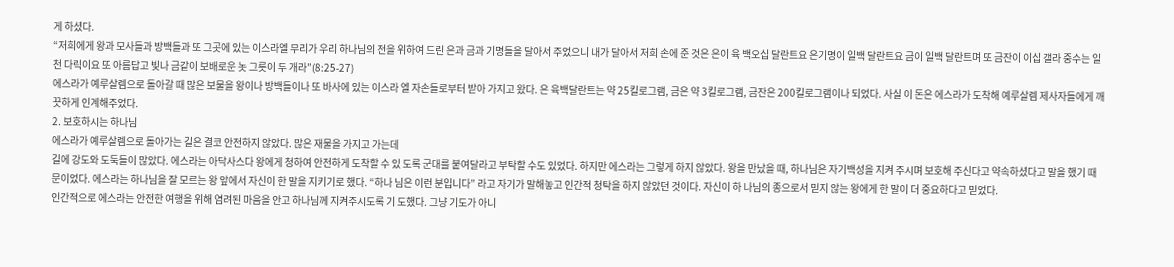게 하셨다.
“저희에게 왕과 모사들과 방백들과 또 그곳에 있는 이스라엘 무리가 우리 하나님의 전을 위하여 드린 은과 금과 기명들을 달아서 주었으니 내가 달아서 저희 손에 준 것은 은이 육 백오십 달란트요 은기명이 일백 달란트요 금이 일백 달란트며 또 금잔이 이십 갤라 중수는 일천 다릭이요 또 아름답고 빛나 금같이 보배로운 놋 그릇이 두 개라”(8:25-27)
에스라가 예루살렘으로 돌아갈 때 많은 보물을 왕이나 방백들이나 또 바사에 있는 이스라 엘 자손들로부터 받아 가지고 왔다. 은 육백달란트는 약 25킬로그램, 금은 약 3킬로그램, 금잔은 200킬로그램이나 되었다. 사실 이 돈은 에스라가 도착해 예루살렘 제사자들에게 깨 끗하게 인계해주었다.
2. 보호하시는 하나님
에스라가 예루살렘으로 돌아가는 길은 결코 안전하지 않았다. 많은 재물을 가지고 가는데
길에 강도와 도둑들이 많았다. 에스라는 아닥사스다 왕에게 청하여 안전하게 도착할 수 있 도록 군대를 붙여달라고 부탁할 수도 있었다. 하지만 에스라는 그렇게 하지 않았다. 왕을 만났을 때, 하나님은 자기백성을 지켜 주시며 보호해 주신다고 약속하셨다고 말을 했기 때 문이었다. 에스라는 하나님을 잘 모르는 왕 앞에서 자신이 한 말을 지키기로 했다. “하나 님은 이런 분입니다” 라고 자기가 말해놓고 인간적 청탁을 하지 않았던 것이다. 자신이 하 나님의 종으로서 믿지 않는 왕에게 한 말이 더 중요하다고 믿었다.
인간적으로 에스라는 안전한 여행을 위해 염려된 마음을 안고 하나님께 지켜주시도록 기 도했다. 그냥 기도가 아니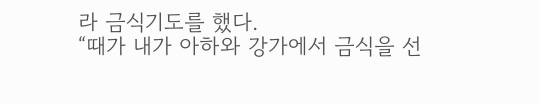라 금식기도를 했다.
“때가 내가 아하와 강가에서 금식을 선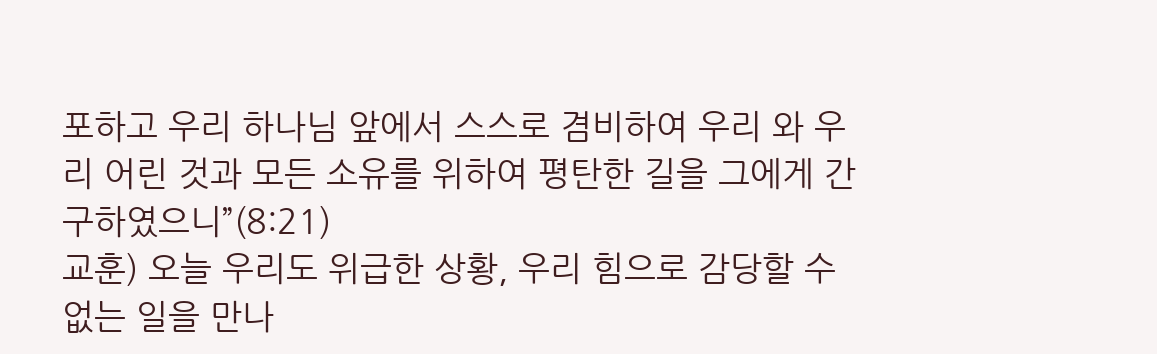포하고 우리 하나님 앞에서 스스로 겸비하여 우리 와 우리 어린 것과 모든 소유를 위하여 평탄한 길을 그에게 간구하였으니”(8:21)
교훈) 오늘 우리도 위급한 상황, 우리 힘으로 감당할 수 없는 일을 만나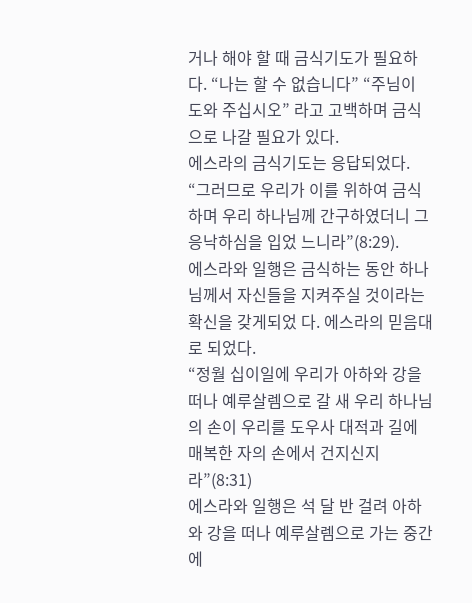거나 해야 할 때 금식기도가 필요하다. “나는 할 수 없습니다” “주님이 도와 주십시오” 라고 고백하며 금식 으로 나갈 필요가 있다.
에스라의 금식기도는 응답되었다.
“그러므로 우리가 이를 위하여 금식하며 우리 하나님께 간구하였더니 그 응낙하심을 입었 느니라”(8:29).
에스라와 일행은 금식하는 동안 하나님께서 자신들을 지켜주실 것이라는 확신을 갖게되었 다. 에스라의 믿음대로 되었다.
“정월 십이일에 우리가 아하와 강을 떠나 예루살렘으로 갈 새 우리 하나님의 손이 우리를 도우사 대적과 길에 매복한 자의 손에서 건지신지라”(8:31)
에스라와 일행은 석 달 반 걸려 아하와 강을 떠나 예루살렘으로 가는 중간에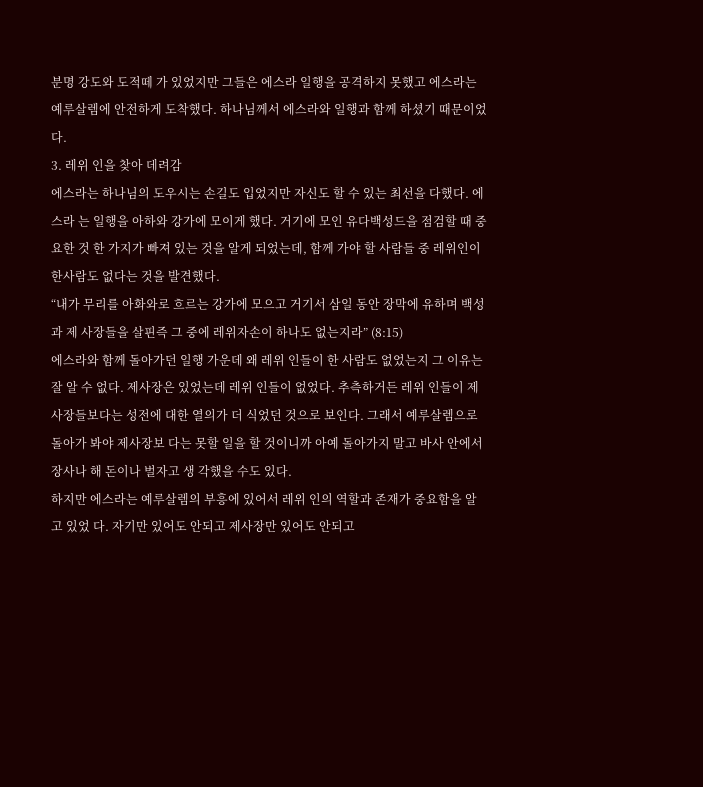분명 강도와 도적떼 가 있었지만 그들은 에스라 일행을 공격하지 못했고 에스라는 예루살렘에 안전하게 도착했다. 하나님께서 에스라와 일행과 함께 하셨기 때문이었다.
3. 레위 인을 찾아 데려감
에스라는 하나님의 도우시는 손길도 입었지만 자신도 할 수 있는 최선을 다했다. 에스라 는 일행을 아하와 강가에 모이게 했다. 거기에 모인 유다백성드을 점검할 때 중요한 것 한 가지가 빠져 있는 것을 알게 되었는데, 함께 가야 할 사람들 중 레위인이 한사람도 없다는 것을 발견했다.
“내가 무리를 아화와로 흐르는 강가에 모으고 거기서 삼일 동안 장막에 유하며 백성과 제 사장들을 살핀즉 그 중에 레위자손이 하나도 없는지라” (8:15)
에스라와 함께 돌아가던 일행 가운데 왜 레위 인들이 한 사람도 없었는지 그 이유는 잘 알 수 없다. 제사장은 있었는데 레위 인들이 없었다. 추측하거든 레위 인들이 제사장들보다는 성전에 대한 열의가 더 식었던 것으로 보인다. 그래서 예루살렘으로 돌아가 봐야 제사장보 다는 못할 일을 할 것이니까 아예 돌아가지 말고 바사 안에서 장사나 해 돈이나 벌자고 생 각했을 수도 있다.
하지만 에스라는 예루살렘의 부흥에 있어서 레위 인의 역할과 존재가 중요함을 알고 있었 다. 자기만 있어도 안되고 제사장만 있어도 안되고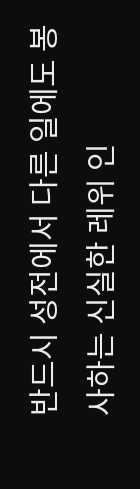반드시 성전에서 다른 일에도 봉사하는 신실한 레위 인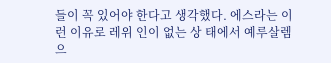들이 꼭 있어야 한다고 생각했다. 에스라는 이런 이유로 레위 인이 없는 상 태에서 예루살렘으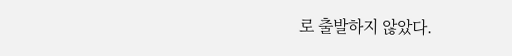로 출발하지 않았다.